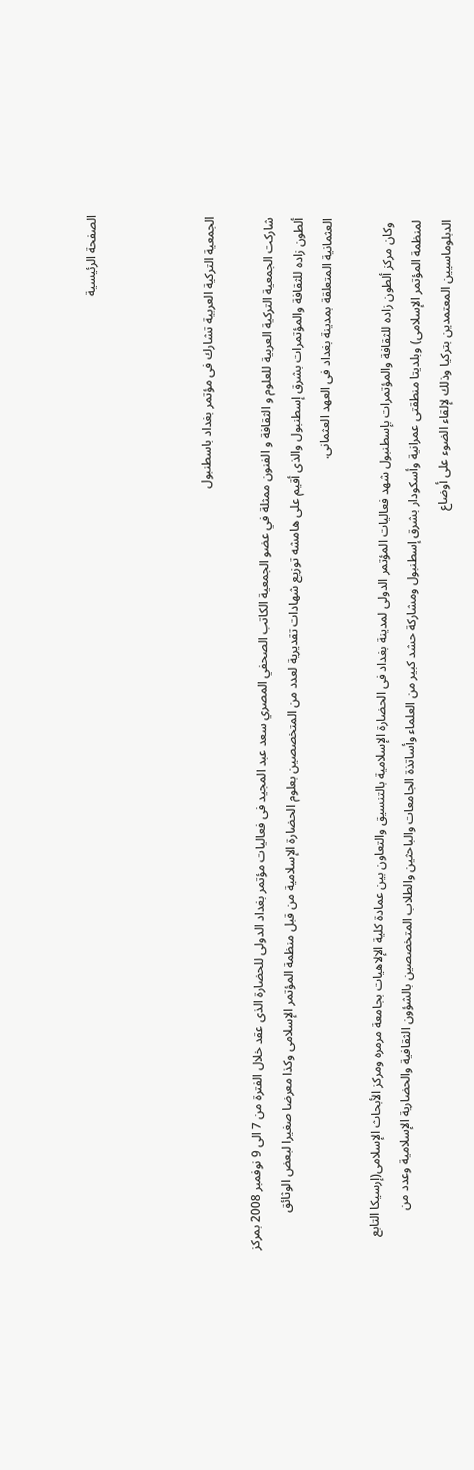الصفحة الرئيسية



الجمعية التركية العربية تشارك فى مؤتمر بغداد باسطنبول

شاركت الجمعية التركية العربية للعلوم و الثقافة و الفنون ممثلة في عضو الجمعية الكاتب الصحفي المصري سعد عبد المجيد فى فعاليات مؤتمر بغداد الدولى للحضارة الذى عقد خلال الفترة من 7 الى 9 نوفمبر 2008 بمركز ألطون زاده للثقافة والمؤتمرات بشرق إسطنبول والذى أقيم على هامشه توزيع شهادات تقديرية لعدد من المتخصصين بعلوم الحضارة الإسلامية من قبل منظمة المؤتمر الإسلامى وكذا معرضا صغيرا لبعض الوثائق العثمانية المتعلقة بمدينة بغداد فى العهد العثمانى.

 وكان مركز ألطون زاده للثقافة والمؤتمرات بإسطنبول شهد فعاليات المؤتمر الدولى لمدينة بغداد فى الحضارة الإسلامية بالتنسيق والتعاون بين عمادة كلية الإلاهيات بجامعة مرمره ومركز الأبحاث الإسلامى(إرسيكا التابع لمنظمة المؤتمر الإسلامى) وبلديتا منطقتى عمرانية وأسكودار بشرق إسطنبول ومشاركة حشد كبير من العلماء وأساتذة الجامعات والباحثين والطلاب المتخصصين بالشؤون الثقافية والحضارية الإسلامية وعدد من الدبلوماسيين المعتمدين بتركيا وذلك لإلقاء الضوء على أوضاع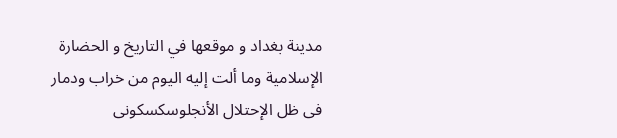مدينة بغداد و موقعها في التاريخ و الحضارة الإسلامية وما ألت إليه اليوم من خراب ودمار فى ظل الإحتلال الأنجلوسكسكونى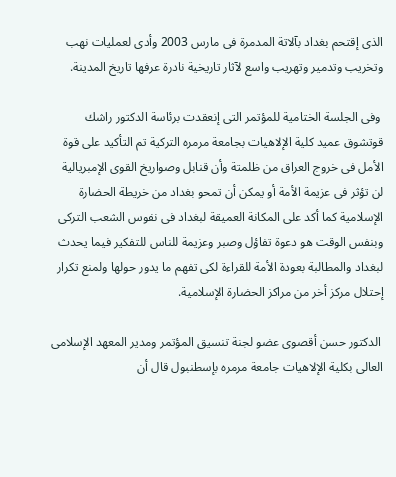الذى إقتحم بغداد بآلاتة المدمرة فى مارس 2003 وأدى لعمليات نهب وتخريب وتدمير وتهريب واسع لآثار تاريخية نادرة عرفها تاريخ المدينة.

 وفى الجلسة الختامية للمؤتمر التى إنعقدت برئاسة الدكتور راشك قوتشوق عميد كلية الإلاهيات بجامعة مرمره التركية تم التأكيد على قوة الأمل فى خروج العراق من ظلمتة وأن قنابل وصواريخ القوى الإمبريالية لن تؤثر فى عزيمة الأمة أو يمكن أن تمحو بغداد من خريطة الحضارة الإسلامية كما أكد على المكانة العميقة لبغداد فى نفوس الشعب التركى وبنفس الوقت هو دعوة تفاؤل وصبر وعزيمة للناس للتفكير فيما يحدث لبغداد والمطالبة بعودة الأمة للقراءة لكى تفهم ما يدور حولها ولمنع تكرار إحتلال مركز أخر من مراكز الحضارة الإسلامية.

 الدكتور حسن أقصوى عضو لجنة تنسيق المؤتمر ومدير المعهد الإسلامى العالى بكلية الإلاهيات جامعة مرمره بإسطنبول قال أن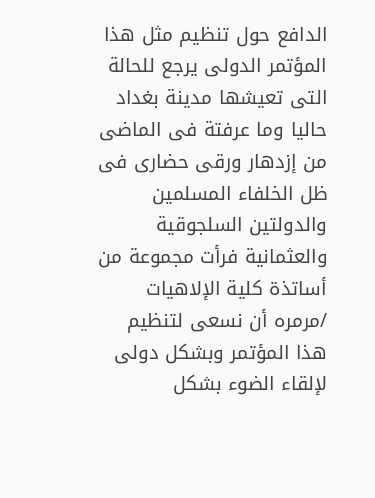الدافع حول تنظيم مثل هذا المؤتمر الدولى يرجع للحالة التى تعيشها مدينة بغداد حاليا وما عرفتة فى الماضى من إزدهار ورقى حضارى فى ظل الخلفاء المسلمين والدولتين السلجوقية والعثمانية فرأت مجموعة من أساتذة كلية الإلاهيات /مرمره أن نسعى لتنظيم هذا المؤتمر وبشكل دولى لإلقاء الضوء بشكل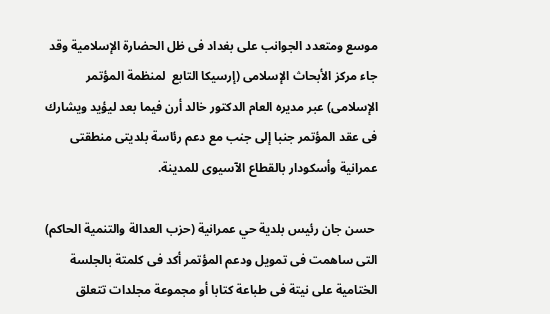موسع ومتعدد الجوانب على بغداد فى ظل الحضارة الإسلامية وقد جاء مركز الأبحاث الإسلامى (إرسيكا التابع  لمنظمة المؤتمر الإسلامى) عبر مديره العام الدكتور خالد أرن فيما بعد ليؤيد ويشارك فى عقد المؤتمر جنبا إلى جنب مع دعم رئاسة بلديتى منطقتى عمرانية وأسكودار بالقطاع الآسيوى للمدينة.

 حسن جان رئيس بلدية حي عمرانية (حزب العدالة والتنمية الحاكم) التى ساهمت فى تمويل ودعم المؤتمر أكد فى كلمتة بالجلسة الختامية على نيتة فى طباعة كتابا أو مجموعة مجلدات تتعلق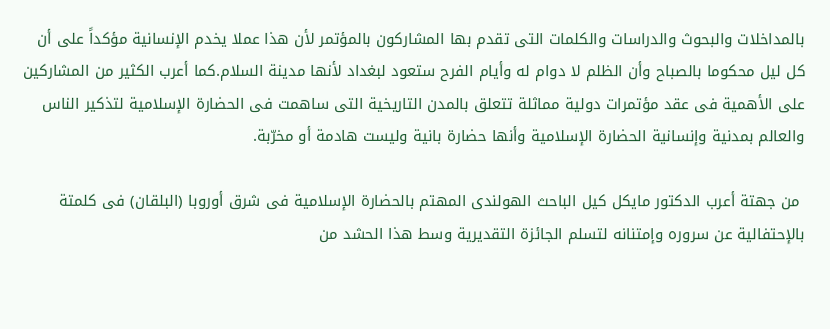بالمداخلات والبحوث والدراسات والكلمات التى تقدم بها المشاركون بالمؤتمر لأن هذا عملا يخدم الإنسانية مؤكداً على أن كل ليل محكوما بالصباح وأن الظلم لا دوام له وأيام الفرح ستعود لبغداد لأنها مدينة السلام.كما أعرب الكثير من المشاركين على الأهمية فى عقد مؤتمرات دولية مماثلة تتعلق بالمدن التاريخية التى ساهمت فى الحضارة الإسلامية لتذكير الناس والعالم بمدنية وإنسانية الحضارة الإسلامية وأنها حضارة بانية وليست هادمة أو مخرّبة.

 من جهتة أعرب الدكتور مايكل كيل الباحث الهولندى المهتم بالحضارة الإسلامية فى شرق أوروبا (البلقان) فى كلمتة بالإحتفالية عن سروره وإمتنانه لتسلم الجائزة التقديرية وسط هذا الحشد من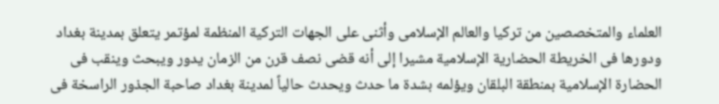العلماء والمتخصصين من تركيا والعالم الإسلامى وأثنى على الجهات التركية المنظمة لمؤتمر يتعلق بمدينة بغداد ودورها فى الخريطة الحضارية الإسلامية مشيرا إلى أنه قضى نصف قرن من الزمان يدور ويبحث وينقب فى الحضارة الإسلامية بمنطقة البلقان ويؤلمه بشدة ما حدث ويحدث حالياً لمدينة بغداد صاحبة الجذور الراسخة فى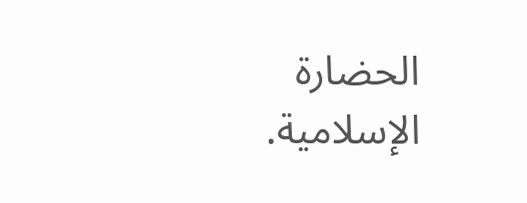الحضارة الإسلامية.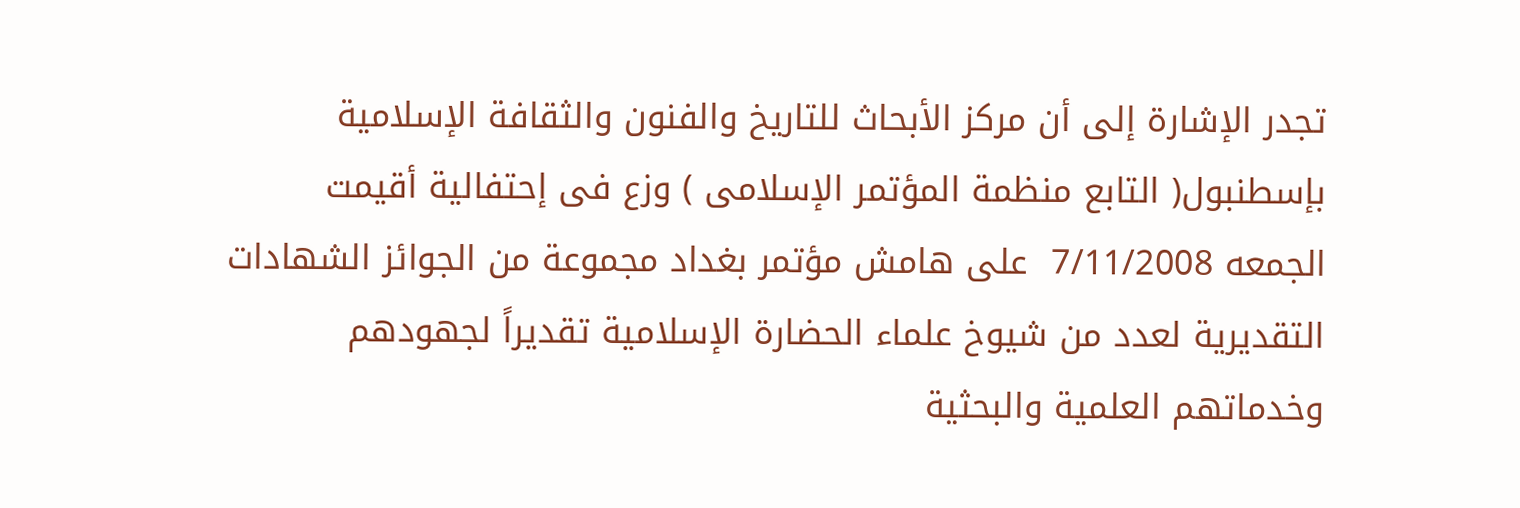تجدر الإشارة إلى أن مركز الأبحاث للتاريخ والفنون والثقافة الإسلامية بإسطنبول( التابع منظمة المؤتمر الإسلامى ) وزع فى إحتفالية أقيمت  الجمعه 7/11/2008  على هامش مؤتمر بغداد مجموعة من الجوائز الشهادات التقديرية لعدد من شيوخ علماء الحضارة الإسلامية تقديراً لجهودهم وخدماتهم العلمية والبحثية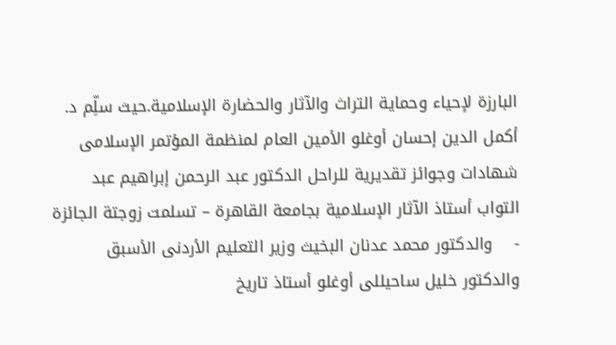البارزة لإحياء وحماية التراث والآثار والحضارة الإسلامية.حيث سلِّم د. أكمل الدين إحسان أوغلو الأمين العام لمنظمة المؤتمر الإسلامى شهادات وجوائز تقديرية للراحل الدكتور عبد الرحمن إبراهيم عبد التواب أستاذ الآثار الإسلامية بجامعة القاهرة – تسلمت زوجتة الجائزة -    والدكتور محمد عدنان البخيث وزير التعليم الأردنى الأسبق والدكتور خليل ساحيللى أوغلو أستاذ تاريخ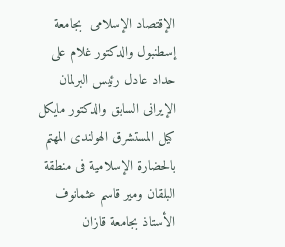الإقتصاد الإسلامى  بجامعة إسطنبول والدكتور غلام على حداد عادل رئيس البرلمان الإيرانى السابق والدكتور مايكل كيل المستشرق الهولندى المهتم بالحضارة الإسلامية فى منطقة البلقان ومير قاسم عثمانوف الأستاذ بجامعة قازان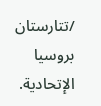/تتارستان بروسيا الإتحادية.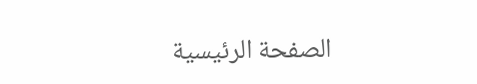الصفحة الرئيسية